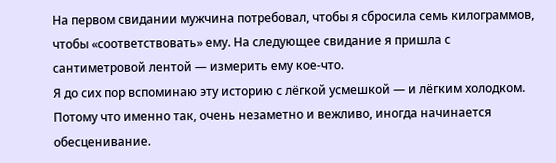На первом свидании мужчина потребовал, чтобы я сбросила семь килограммов, чтобы «соответствовать» ему. На следующее свидание я пришла с сантиметровой лентой — измерить ему кое-что.
Я до сих пор вспоминаю эту историю с лёгкой усмешкой — и лёгким холодком. Потому что именно так, очень незаметно и вежливо, иногда начинается обесценивание.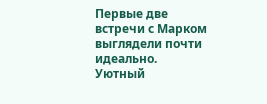Первые две встречи с Марком выглядели почти идеально. Уютный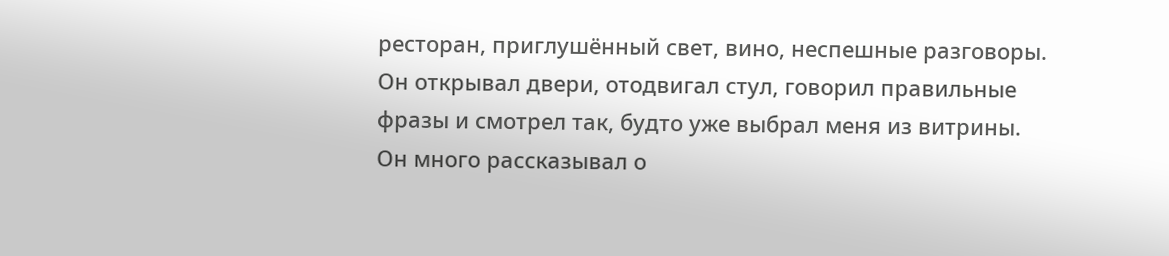ресторан, приглушённый свет, вино, неспешные разговоры. Он открывал двери, отодвигал стул, говорил правильные фразы и смотрел так, будто уже выбрал меня из витрины.
Он много рассказывал о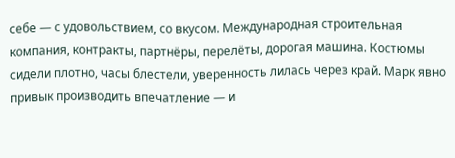себе — с удовольствием, со вкусом. Международная строительная компания, контракты, партнёры, перелёты, дорогая машина. Костюмы сидели плотно, часы блестели, уверенность лилась через край. Марк явно привык производить впечатление — и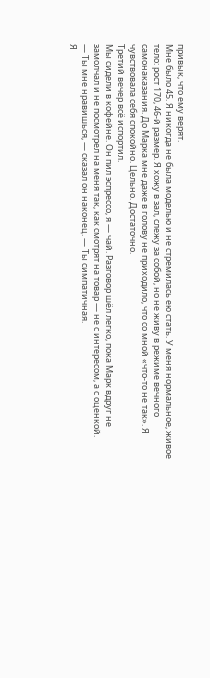привык, что ему верят.
Мне было 45. Я никогда не была моделью и не стремилась ею стать. У меня нормальное, живое тело: рост 170, 46-й размер. Я хожу в зал, слежу за собой, но не живу в режиме вечного самонаказания. До Марка мне даже в голову не приходило, что со мной «что-то не так». Я чувствовала себя спокойно. Цельно. Достаточно.
Третий вечер всё испортил.
Мы сидели в кофейне. Он пил эспрессо, я — чай. Разговор шёл легко, пока Марк вдруг не замолчал и не посмотрел на меня так, как смотрят на товар — не с интересом, а с оценкой.
— Ты мне нравишься, — сказал он наконец. — Ты симпатичная.
Я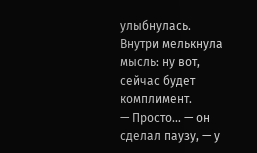улыбнулась. Внутри мелькнула мысль: ну вот, сейчас будет комплимент.
— Просто… — он сделал паузу, — у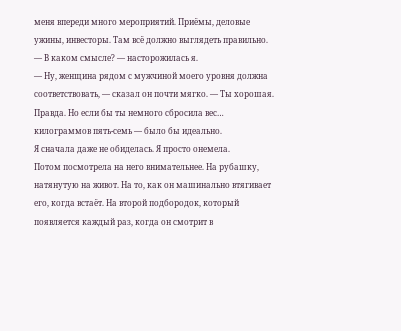меня впереди много мероприятий. Приёмы, деловые ужины, инвесторы. Там всё должно выглядеть правильно.
— В каком смысле? — насторожилась я.
— Ну, женщина рядом с мужчиной моего уровня должна соответствовать, — сказал он почти мягко. — Ты хорошая. Правда. Но если бы ты немного сбросила вес… килограммов пять-семь — было бы идеально.
Я сначала даже не обиделась. Я просто онемела.
Потом посмотрела на него внимательнее. На рубашку, натянутую на живот. На то, как он машинально втягивает его, когда встаёт. На второй подбородок, который появляется каждый раз, когда он смотрит в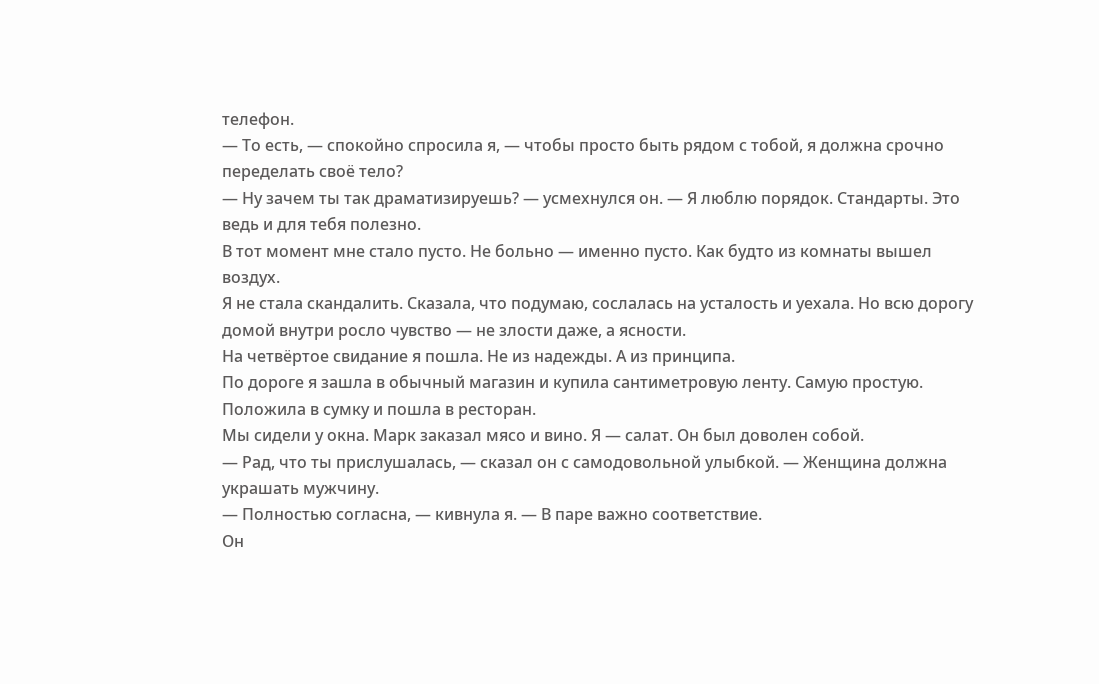телефон.
— То есть, — спокойно спросила я, — чтобы просто быть рядом с тобой, я должна срочно переделать своё тело?
— Ну зачем ты так драматизируешь? — усмехнулся он. — Я люблю порядок. Стандарты. Это ведь и для тебя полезно.
В тот момент мне стало пусто. Не больно — именно пусто. Как будто из комнаты вышел воздух.
Я не стала скандалить. Сказала, что подумаю, сослалась на усталость и уехала. Но всю дорогу домой внутри росло чувство — не злости даже, а ясности.
На четвёртое свидание я пошла. Не из надежды. А из принципа.
По дороге я зашла в обычный магазин и купила сантиметровую ленту. Самую простую. Положила в сумку и пошла в ресторан.
Мы сидели у окна. Марк заказал мясо и вино. Я — салат. Он был доволен собой.
— Рад, что ты прислушалась, — сказал он с самодовольной улыбкой. — Женщина должна украшать мужчину.
— Полностью согласна, — кивнула я. — В паре важно соответствие.
Он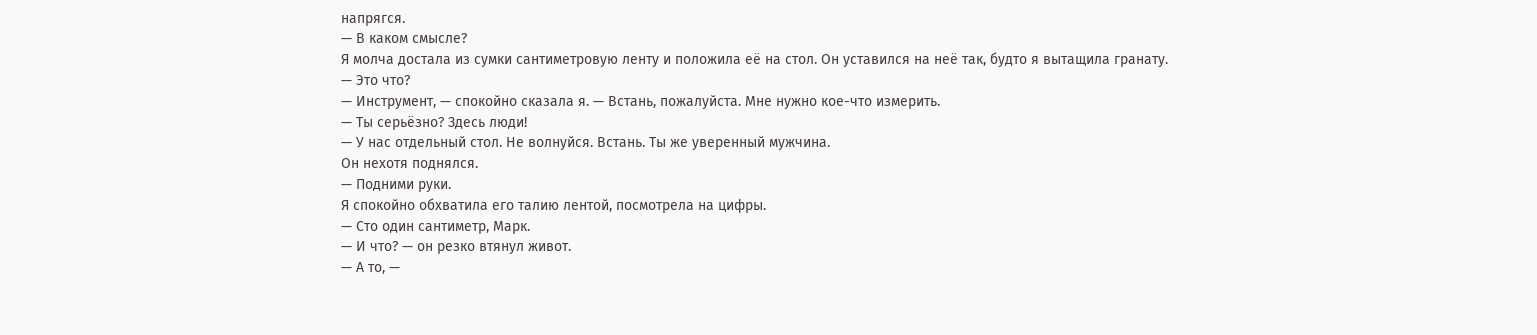напрягся.
— В каком смысле?
Я молча достала из сумки сантиметровую ленту и положила её на стол. Он уставился на неё так, будто я вытащила гранату.
— Это что?
— Инструмент, — спокойно сказала я. — Встань, пожалуйста. Мне нужно кое-что измерить.
— Ты серьёзно? Здесь люди!
— У нас отдельный стол. Не волнуйся. Встань. Ты же уверенный мужчина.
Он нехотя поднялся.
— Подними руки.
Я спокойно обхватила его талию лентой, посмотрела на цифры.
— Сто один сантиметр, Марк.
— И что? — он резко втянул живот.
— А то, —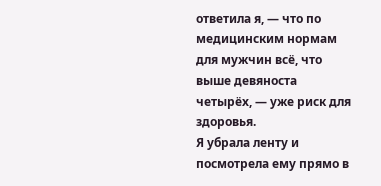ответила я, — что по медицинским нормам для мужчин всё, что выше девяноста четырёх, — уже риск для здоровья.
Я убрала ленту и посмотрела ему прямо в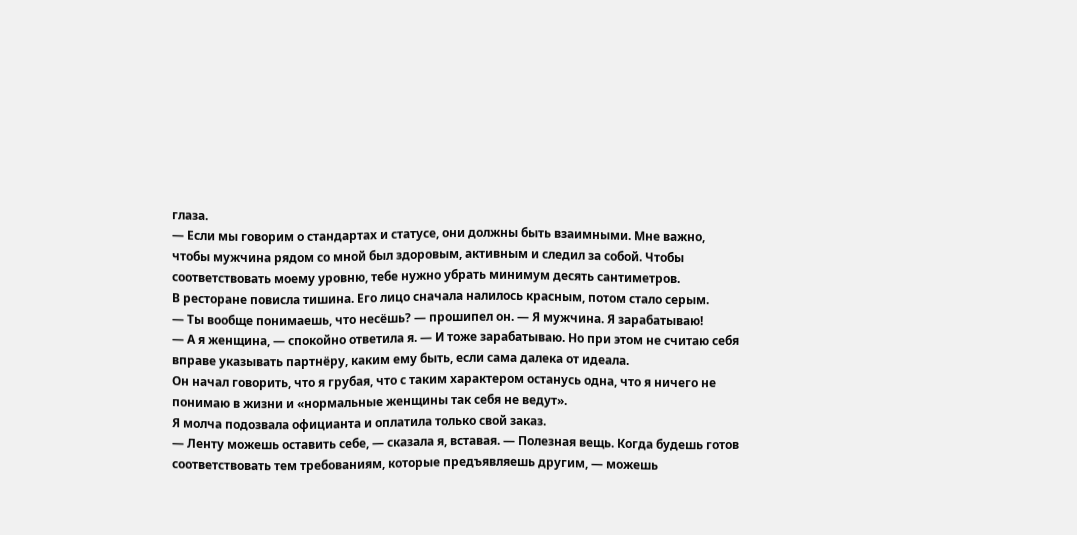глаза.
— Если мы говорим о стандартах и статусе, они должны быть взаимными. Мне важно, чтобы мужчина рядом со мной был здоровым, активным и следил за собой. Чтобы соответствовать моему уровню, тебе нужно убрать минимум десять сантиметров.
В ресторане повисла тишина. Его лицо сначала налилось красным, потом стало серым.
— Ты вообще понимаешь, что несёшь? — прошипел он. — Я мужчина. Я зарабатываю!
— А я женщина, — спокойно ответила я. — И тоже зарабатываю. Но при этом не считаю себя вправе указывать партнёру, каким ему быть, если сама далека от идеала.
Он начал говорить, что я грубая, что с таким характером останусь одна, что я ничего не понимаю в жизни и «нормальные женщины так себя не ведут».
Я молча подозвала официанта и оплатила только свой заказ.
— Ленту можешь оставить себе, — сказала я, вставая. — Полезная вещь. Когда будешь готов соответствовать тем требованиям, которые предъявляешь другим, — можешь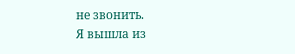не звонить.
Я вышла из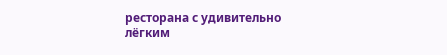ресторана с удивительно лёгким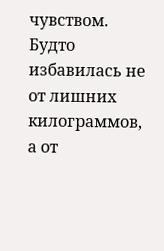чувством.
Будто избавилась не от лишних килограммов, а от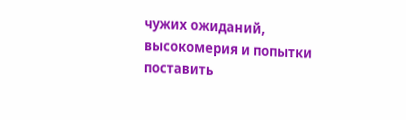чужих ожиданий, высокомерия и попытки поставить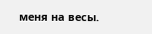меня на весы.